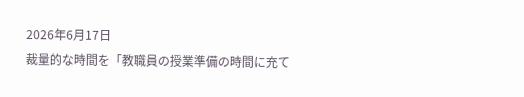2026年6月17日
裁量的な時間を「教職員の授業準備の時間に充て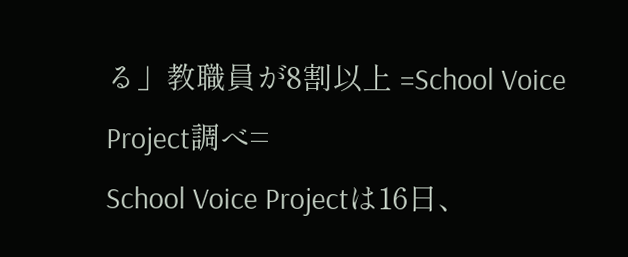る」教職員が8割以上 =School Voice Project調べ=
School Voice Projectは16日、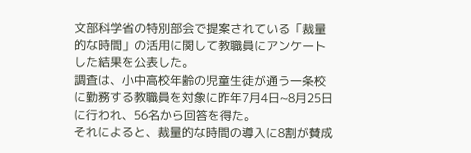文部科学省の特別部会で提案されている「裁量的な時間」の活用に関して教職員にアンケートした結果を公表した。
調査は、小中高校年齢の児童生徒が通う一条校に勤務する教職員を対象に昨年7月4日~8月25日に行われ、56名から回答を得た。
それによると、裁量的な時間の導入に8割が賛成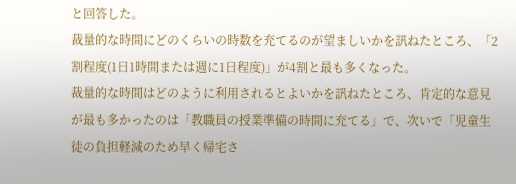と回答した。
裁量的な時間にどのくらいの時数を充てるのが望ましいかを訊ねたところ、「2割程度(1日1時間または週に1日程度)」が4割と最も多くなった。
裁量的な時間はどのように利用されるとよいかを訊ねたところ、肯定的な意見が最も多かったのは「教職員の授業準備の時間に充てる」で、次いで「児童生徒の負担軽減のため早く帰宅さ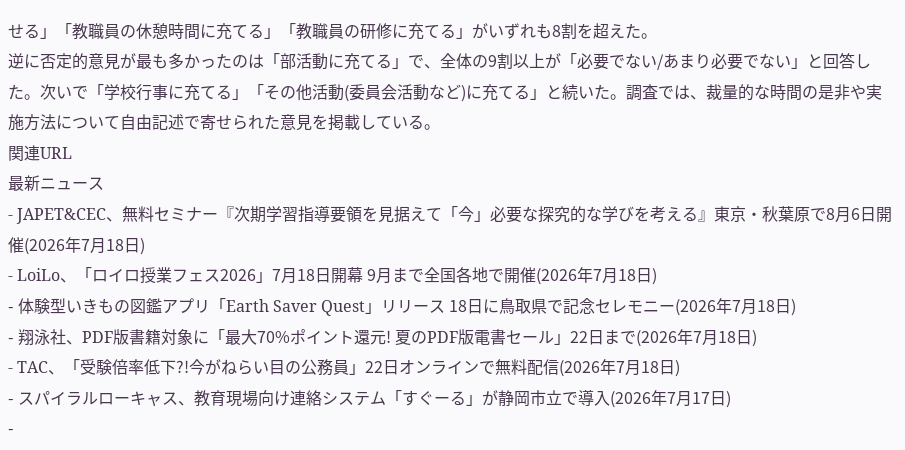せる」「教職員の休憩時間に充てる」「教職員の研修に充てる」がいずれも8割を超えた。
逆に否定的意見が最も多かったのは「部活動に充てる」で、全体の9割以上が「必要でない/あまり必要でない」と回答した。次いで「学校行事に充てる」「その他活動(委員会活動など)に充てる」と続いた。調査では、裁量的な時間の是非や実施方法について自由記述で寄せられた意見を掲載している。
関連URL
最新ニュース
- JAPET&CEC、無料セミナー『次期学習指導要領を見据えて「今」必要な探究的な学びを考える』東京・秋葉原で8月6日開催(2026年7月18日)
- LoiLo、「ロイロ授業フェス2026」7月18日開幕 9月まで全国各地で開催(2026年7月18日)
- 体験型いきもの図鑑アプリ「Earth Saver Quest」リリース 18日に鳥取県で記念セレモニー(2026年7月18日)
- 翔泳社、PDF版書籍対象に「最大70%ポイント還元! 夏のPDF版電書セール」22日まで(2026年7月18日)
- TAC、「受験倍率低下?!今がねらい目の公務員」22日オンラインで無料配信(2026年7月18日)
- スパイラルローキャス、教育現場向け連絡システム「すぐーる」が静岡市立で導入(2026年7月17日)
-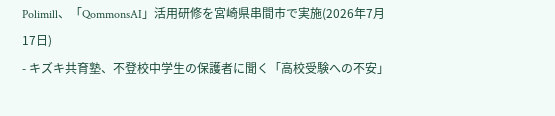Polimill、「QommonsAI」活用研修を宮崎県串間市で実施(2026年7月17日)
- キズキ共育塾、不登校中学生の保護者に聞く「高校受験への不安」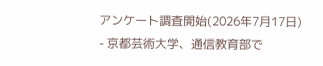アンケート調査開始(2026年7月17日)
- 京都芸術大学、通信教育部で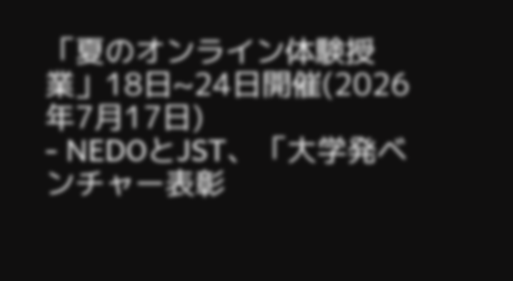「夏のオンライン体験授業」18日~24日開催(2026年7月17日)
- NEDOとJST、「大学発ベンチャー表彰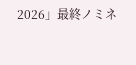2026」最終ノミネ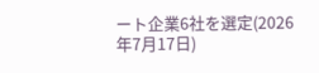ート企業6社を選定(2026年7月17日)